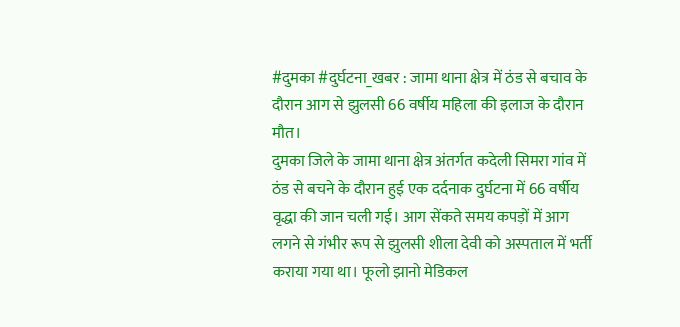#दुमका #दुर्घटना_खबर : जामा थाना क्षेत्र में ठंड से बचाव के दौरान आग से झुलसी 66 वर्षीय महिला की इलाज के दौरान मौत।
दुमका जिले के जामा थाना क्षेत्र अंतर्गत कदेली सिमरा गांव में ठंड से बचने के दौरान हुई एक दर्दनाक दुर्घटना में 66 वर्षीय वृद्धा की जान चली गई। आग सेंकते समय कपड़ों में आग लगने से गंभीर रूप से झुलसी शीला देवी को अस्पताल में भर्ती कराया गया था। फूलो झानो मेडिकल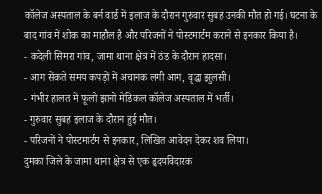कॉलेज अस्पताल के बर्न वार्ड में इलाज के दौरान गुरुवार सुबह उनकी मौत हो गई। घटना के बाद गांव में शोक का माहौल है और परिजनों ने पोस्टमार्टम कराने से इनकार किया है।
- कदेली सिमरा गांव, जामा थाना क्षेत्र में ठंड के दौरान हादसा।
- आग सेंकते समय कपड़ों में अचानक लगी आग, वृद्धा झुलसी।
- गंभीर हालत में फूलो झानो मेडिकल कॉलेज अस्पताल में भर्ती।
- गुरुवार सुबह इलाज के दौरान हुई मौत।
- परिजनों ने पोस्टमार्टम से इनकार, लिखित आवेदन देकर शव लिया।
दुमका जिले के जामा थाना क्षेत्र से एक हृदयविदारक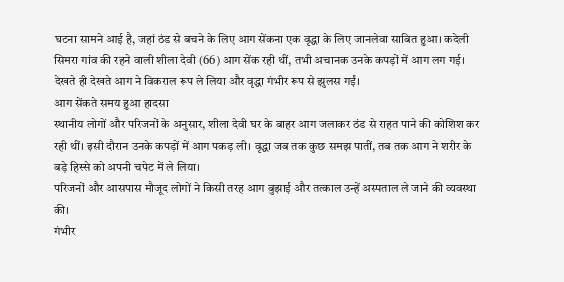घटना सामने आई है, जहां ठंड से बचने के लिए आग सेंकना एक वृद्धा के लिए जानलेवा साबित हुआ। कदेली सिमरा गांव की रहने वाली शीला देवी (66) आग सेंक रही थीं, तभी अचानक उनके कपड़ों में आग लग गई। देखते ही देखते आग ने विकराल रूप ले लिया और वृद्धा गंभीर रूप से झुलस गईं।
आग सेंकते समय हुआ हादसा
स्थानीय लोगों और परिजनों के अनुसार, शीला देवी घर के बाहर आग जलाकर ठंड से राहत पाने की कोशिश कर रही थीं। इसी दौरान उनके कपड़ों में आग पकड़ ली। वृद्धा जब तक कुछ समझ पातीं, तब तक आग ने शरीर के बड़े हिस्से को अपनी चपेट में ले लिया।
परिजनों और आसपास मौजूद लोगों ने किसी तरह आग बुझाई और तत्काल उन्हें अस्पताल ले जाने की व्यवस्था की।
गंभीर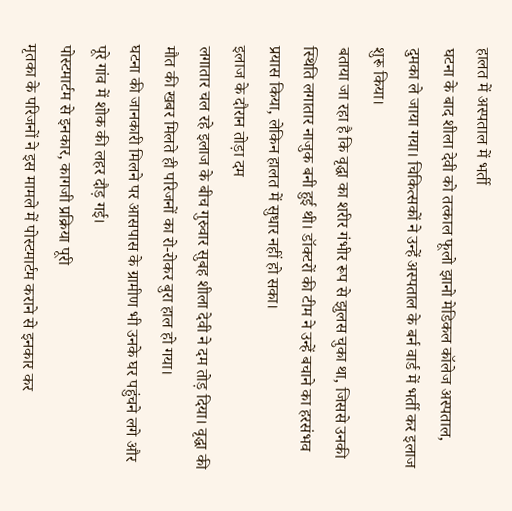हालत में अस्पताल में भर्ती
घटना के बाद शीला देवी को तत्काल फूलो झानो मेडिकल कॉलेज अस्पताल, दुमका ले जाया गया। चिकित्सकों ने उन्हें अस्पताल के बर्न वार्ड में भर्ती कर इलाज शुरू किया।
बताया जा रहा है कि वृद्धा का शरीर गंभीर रूप से झुलस चुका था, जिससे उनकी स्थिति लगातार नाजुक बनी हुई थी। डॉक्टरों की टीम ने उन्हें बचाने का हरसंभव प्रयास किया, लेकिन हालत में सुधार नहीं हो सका।
इलाज के दौरान तोड़ा दम
लगातार चल रहे इलाज के बीच गुरुवार सुबह शीला देवी ने दम तोड़ दिया। वृद्धा की मौत की खबर मिलते ही परिजनों का रो-रोकर बुरा हाल हो गया।
घटना की जानकारी मिलने पर आसपास के ग्रामीण भी उनके घर पहुंचने लगे और पूरे गांव में शोक की लहर दौड़ गई।
पोस्टमार्टम से इनकार, कागजी प्रक्रिया पूरी
मृतका के परिजनों ने इस मामले में पोस्टमार्टम कराने से इनकार कर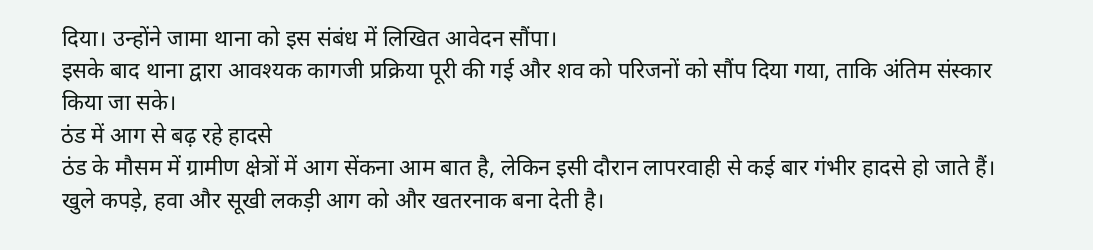दिया। उन्होंने जामा थाना को इस संबंध में लिखित आवेदन सौंपा।
इसके बाद थाना द्वारा आवश्यक कागजी प्रक्रिया पूरी की गई और शव को परिजनों को सौंप दिया गया, ताकि अंतिम संस्कार किया जा सके।
ठंड में आग से बढ़ रहे हादसे
ठंड के मौसम में ग्रामीण क्षेत्रों में आग सेंकना आम बात है, लेकिन इसी दौरान लापरवाही से कई बार गंभीर हादसे हो जाते हैं। खुले कपड़े, हवा और सूखी लकड़ी आग को और खतरनाक बना देती है।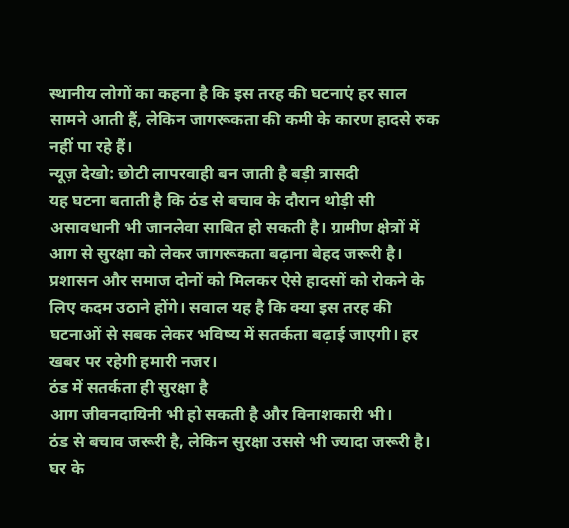स्थानीय लोगों का कहना है कि इस तरह की घटनाएं हर साल सामने आती हैं, लेकिन जागरूकता की कमी के कारण हादसे रुक नहीं पा रहे हैं।
न्यूज़ देखो: छोटी लापरवाही बन जाती है बड़ी त्रासदी
यह घटना बताती है कि ठंड से बचाव के दौरान थोड़ी सी असावधानी भी जानलेवा साबित हो सकती है। ग्रामीण क्षेत्रों में आग से सुरक्षा को लेकर जागरूकता बढ़ाना बेहद जरूरी है। प्रशासन और समाज दोनों को मिलकर ऐसे हादसों को रोकने के लिए कदम उठाने होंगे। सवाल यह है कि क्या इस तरह की घटनाओं से सबक लेकर भविष्य में सतर्कता बढ़ाई जाएगी। हर खबर पर रहेगी हमारी नजर।
ठंड में सतर्कता ही सुरक्षा है
आग जीवनदायिनी भी हो सकती है और विनाशकारी भी।
ठंड से बचाव जरूरी है, लेकिन सुरक्षा उससे भी ज्यादा जरूरी है।
घर के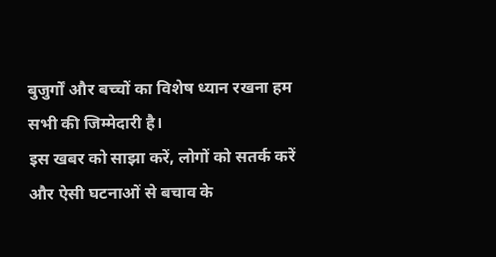बुजुर्गों और बच्चों का विशेष ध्यान रखना हम सभी की जिम्मेदारी है।
इस खबर को साझा करें, लोगों को सतर्क करें और ऐसी घटनाओं से बचाव के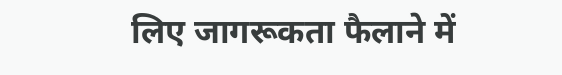लिए जागरूकता फैलाने में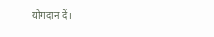योगदान दें।